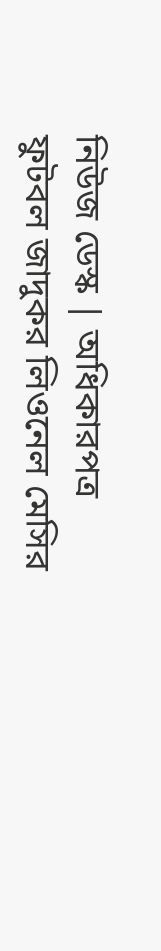নিউজ ডেস্ক | অধিকারপত্র
ফুটবল জাদুকর লিওনেল মেসির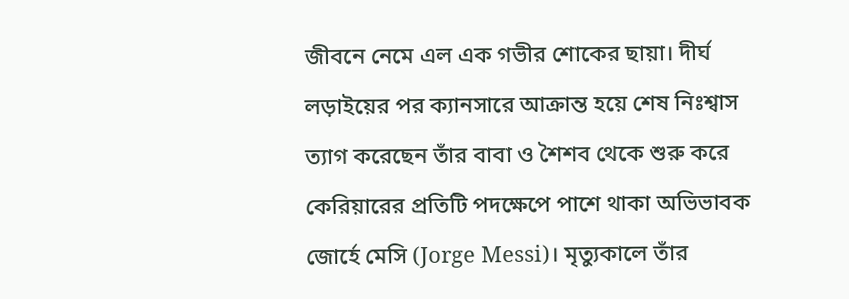জীবনে নেমে এল এক গভীর শোকের ছায়া। দীর্ঘ লড়াইয়ের পর ক্যানসারে আক্রান্ত হয়ে শেষ নিঃশ্বাস ত্যাগ করেছেন তাঁর বাবা ও শৈশব থেকে শুরু করে কেরিয়ারের প্রতিটি পদক্ষেপে পাশে থাকা অভিভাবক জোর্হে মেসি (Jorge Messi)। মৃত্যুকালে তাঁর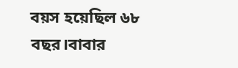বয়স হয়েছিল ৬৮ বছর।বাবার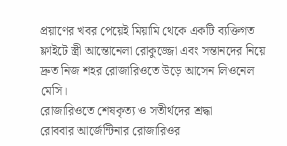প্রয়াণের খবর পেয়েই মিয়ামি থেকে একটি ব্যক্তিগত ফ্লাইটে স্ত্রী আন্তোনেলা রোকুজ্জো এবং সন্তানদের নিয়ে দ্রুত নিজ শহর রোজারিওতে উড়ে আসেন লিওনেল মেসি।
রোজারিওতে শেষকৃত্য ও সতীর্থদের শ্রদ্ধা
রোববার আর্জেন্টিনার রোজারিওর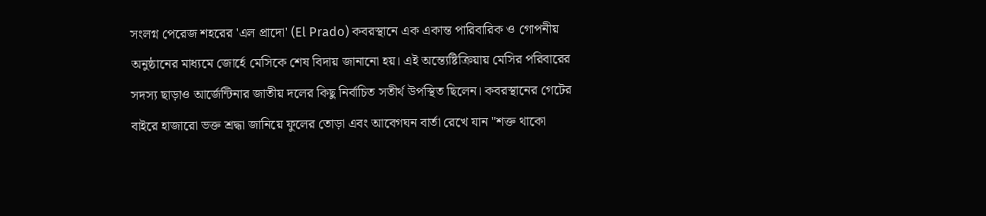সংলগ্ন পেরেজ শহরের 'এল প্রাদো' (El Prado) কবরস্থানে এক একান্ত পারিবারিক ও গোপনীয় অনুষ্ঠানের মাধ্যমে জোর্হে মেসিকে শেষ বিদায় জানানো হয়। এই অন্ত্যেষ্টিক্রিয়ায় মেসির পরিবারের সদস্য ছাড়াও আর্জেন্টিনার জাতীয় দলের কিছু নির্বাচিত সতীর্থ উপস্থিত ছিলেন। কবরস্থানের গেটের বাইরে হাজারো ভক্ত শ্রদ্ধা জানিয়ে ফুলের তোড়া এবং আবেগঘন বার্তা রেখে যান "শক্ত থাকো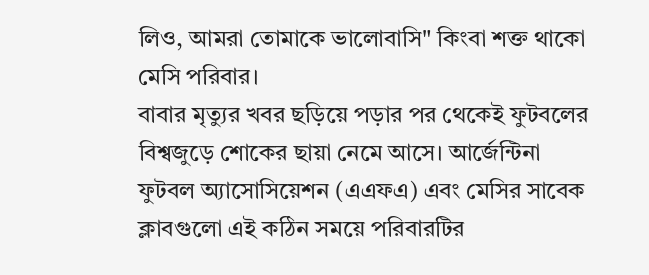লিও, আমরা তোমাকে ভালোবাসি" কিংবা শক্ত থাকো মেসি পরিবার।
বাবার মৃত্যুর খবর ছড়িয়ে পড়ার পর থেকেই ফুটবলের বিশ্বজুড়ে শোকের ছায়া নেমে আসে। আর্জেন্টিনা ফুটবল অ্যাসোসিয়েশন (এএফএ) এবং মেসির সাবেক ক্লাবগুলো এই কঠিন সময়ে পরিবারটির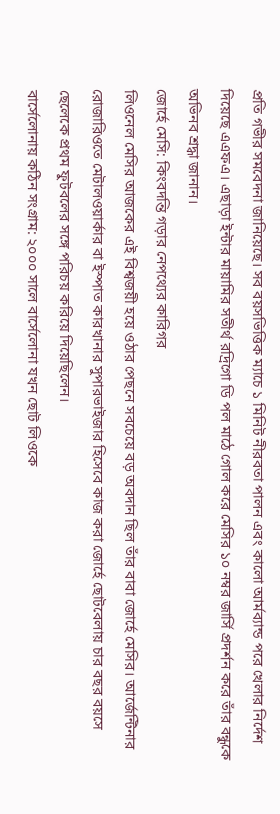প্রতি গভীর সমবেদনা জানিয়েছে। সব বয়সভিত্তিক ম্যাচে ১ মিনিট নীরবতা পালন এবং কালো আর্মব্যান্ড পরে খেলার নির্দেশ দিয়েছে এএফএ। এছাড়া ইন্টার মায়ামির সতীর্থ রদ্রিগো ডি পল মাঠে গোল করে মেসির ১০ নম্বর জার্সি প্রদর্শন করে তাঁর বন্ধুকে অভিনব শ্রদ্ধা জানান।
জোর্হে মেসি: কিংবদন্তি গড়ার নেপথ্যের কারিগর
লিওনেল মেসির আজকের এই বিশ্বজয়ী হয়ে ওঠার পেছনে সবচেয়ে বড় অবদান ছিল তাঁর বাবা জোর্হে মেসির। আর্জেন্টিনার রোজারিওতে মেটালওয়ার্কার বা ইস্পাত কারখানার সুপারভাইজার হিসেবে কাজ করা জোর্হে ছোটবেলায় চার বছর বয়সে ছেলেকে প্রথম ফুটবলের সঙ্গে পরিচয় করিয়ে দিয়েছিলেন।
বার্সেলোনায় কঠিন সংগ্রাম: ২০০০ সালে বার্সেলোনা যখন ছোট লিওকে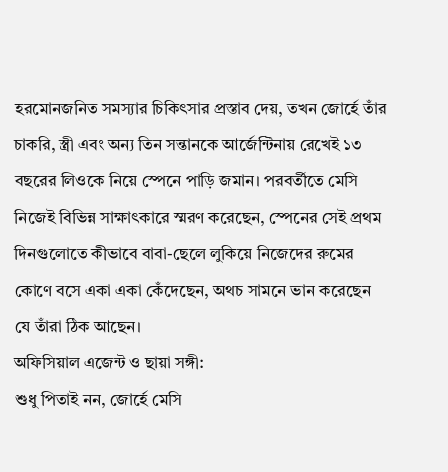হরমোনজনিত সমস্যার চিকিৎসার প্রস্তাব দেয়, তখন জোর্হে তাঁর চাকরি, স্ত্রী এবং অন্য তিন সন্তানকে আর্জেন্টিনায় রেখেই ১৩ বছরের লিওকে নিয়ে স্পেনে পাড়ি জমান। পরবর্তীতে মেসি নিজেই বিভিন্ন সাক্ষাৎকারে স্মরণ করেছেন, স্পেনের সেই প্রথম দিনগুলোতে কীভাবে বাবা-ছেলে লুকিয়ে নিজেদের রুমের কোণে বসে একা একা কেঁদেছেন, অথচ সামনে ভান করেছেন যে তাঁরা ঠিক আছেন।
অফিসিয়াল এজেন্ট ও ছায়া সঙ্গী:
শুধু পিতাই নন, জোর্হে মেসি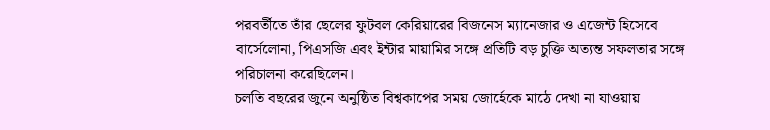পরবর্তীতে তাঁর ছেলের ফুটবল কেরিয়ারের বিজনেস ম্যানেজার ও এজেন্ট হিসেবে বার্সেলোনা, পিএসজি এবং ইন্টার মায়ামির সঙ্গে প্রতিটি বড় চুক্তি অত্যন্ত সফলতার সঙ্গে পরিচালনা করেছিলেন।
চলতি বছরের জুনে অনুষ্ঠিত বিশ্বকাপের সময় জোর্হেকে মাঠে দেখা না যাওয়ায়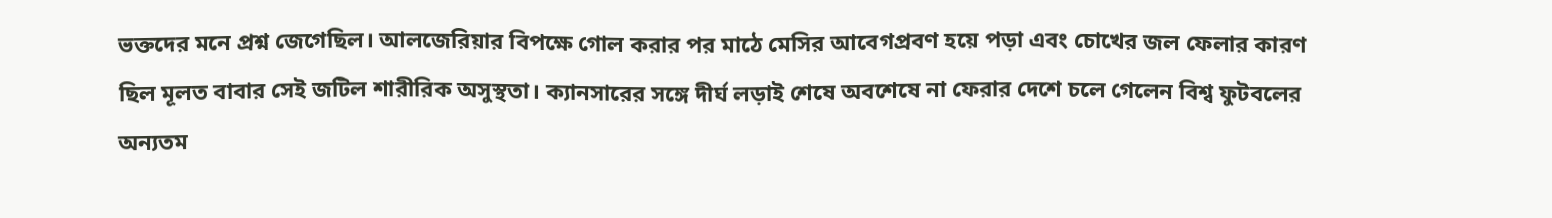ভক্তদের মনে প্রশ্ন জেগেছিল। আলজেরিয়ার বিপক্ষে গোল করার পর মাঠে মেসির আবেগপ্রবণ হয়ে পড়া এবং চোখের জল ফেলার কারণ ছিল মূলত বাবার সেই জটিল শারীরিক অসুস্থতা। ক্যানসারের সঙ্গে দীর্ঘ লড়াই শেষে অবশেষে না ফেরার দেশে চলে গেলেন বিশ্ব ফুটবলের অন্যতম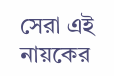সেরা এই নায়কের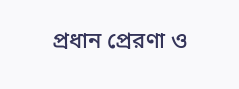প্রধান প্রেরণা ও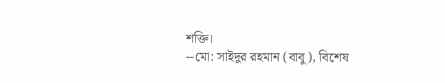শক্তি।
--মো: সাইদুর রহমান (বাবু), বিশেষ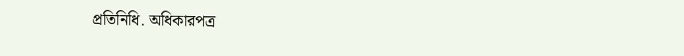প্রতিনিধি. অধিকারপত্র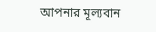আপনার মূল্যবান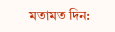মতামত দিন: